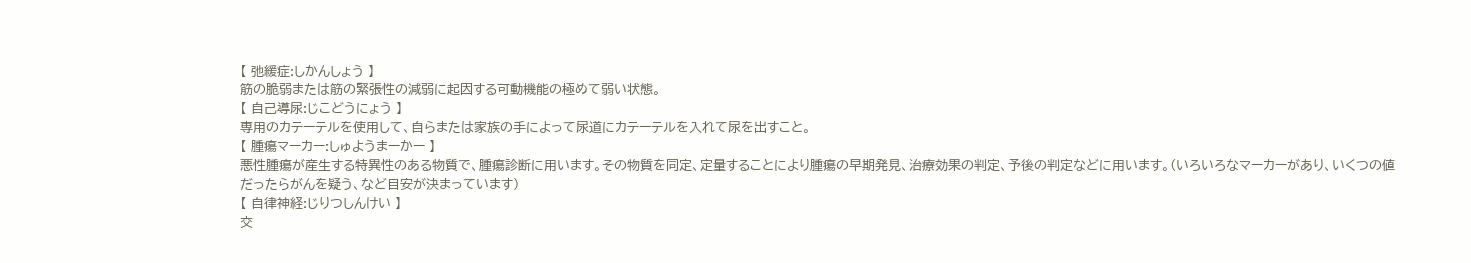【 弛緩症:しかんしょう 】
筋の脆弱または筋の緊張性の減弱に起因する可動機能の極めて弱い状態。
【 自己導尿:じこどうにょう 】
専用のカテーテルを使用して、自らまたは家族の手によって尿道にカテーテルを入れて尿を出すこと。
【 腫瘍マーカー:しゅようまーかー 】
悪性腫瘍が産生する特異性のある物質で、腫瘍診断に用います。その物質を同定、定量することにより腫瘍の早期発見、治療効果の判定、予後の判定などに用います。(いろいろなマーカーがあり、いくつの値だったらがんを疑う、など目安が決まっています)
【 自律神経:じりつしんけい 】
交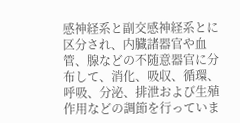感神経系と副交感神経系とに区分され、内臓諸器官や血管、腺などの不随意器官に分布して、消化、吸収、循環、呼吸、分泌、排泄および生殖作用などの調節を行っていま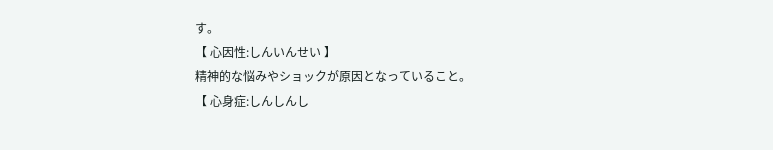す。
【 心因性:しんいんせい 】
精神的な悩みやショックが原因となっていること。
【 心身症:しんしんし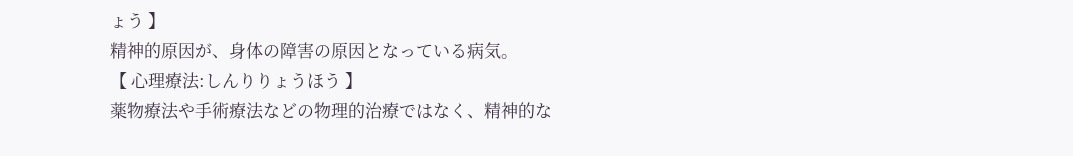ょう 】
精神的原因が、身体の障害の原因となっている病気。
【 心理療法:しんりりょうほう 】
薬物療法や手術療法などの物理的治療ではなく、精神的な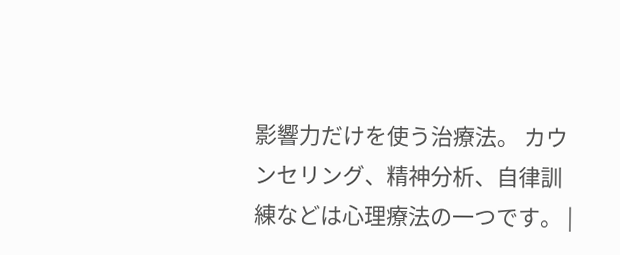影響力だけを使う治療法。 カウンセリング、精神分析、自律訓練などは心理療法の一つです。 |